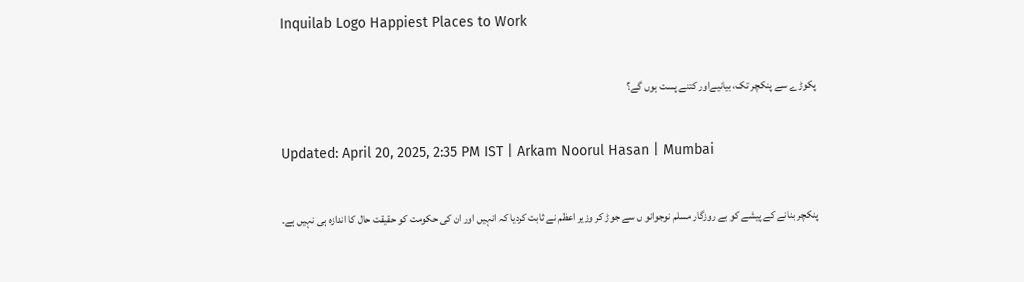Inquilab Logo Happiest Places to Work

پکوڑے سے پنکچر تک، بیانیےاور کتنے پست ہوں گے؟

Updated: April 20, 2025, 2:35 PM IST | Arkam Noorul Hasan | Mumbai

پنکچر بنانے کے پیشے کو بے روزگار مسلم نوجوانو ں سے جوڑ کر وزیر اعظم نے ثابت کردیا کہ انہیں اور ان کی حکومت کو حقیقت حال کا اندازہ ہی نہیں ہے۔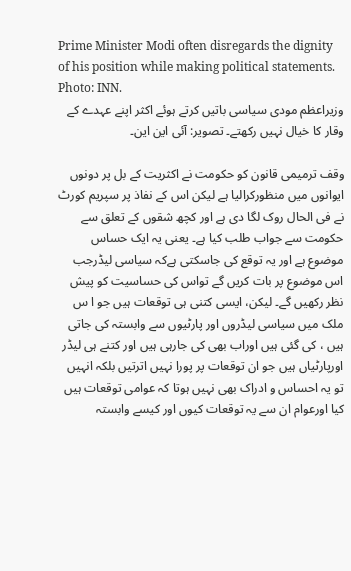Prime Minister Modi often disregards the dignity of his position while making political statements. Photo: INN.
وزیراعظم مودی سیاسی باتیں کرتے ہوئے اکثر اپنے عہدے کے وقار کا خیال نہیں رکھتے۔ تصویر: آئی این این۔

وقف ترمیمی قانون کو حکومت نے اکثریت کے بل پر دونوں ایوانوں میں منظورکرالیا ہے لیکن اس کے نفاذ پر سپریم کورٹ نے فی الحال روک لگا دی ہے اور کچھ شقوں کے تعلق سے حکومت سے جواب طلب کیا ہے۔ یعنی یہ ایک حساس موضوع ہے اور یہ توقع کی جاسکتی ہےکہ سیاسی لیڈرجب اس موضوع پر بات کریں گے تواس کی حساسیت کو پیش نظر رکھیں گے۔ لیکن، ایسی کتنی ہی توقعات ہیں جو ا س ملک میں سیاسی لیڈروں اور پارٹیوں سے وابستہ کی جاتی ہیں ، کی گئی ہیں اوراب بھی کی جارہی ہیں اور کتنے ہی لیڈر اورپارٹیاں ہیں جو ان توقعات پر پورا نہیں اترتیں بلکہ انہیں تو یہ احساس و ادراک بھی نہیں ہوتا کہ عوامی توقعات ہیں کیا اورعوام ان سے یہ توقعات کیوں اور کیسے وابستہ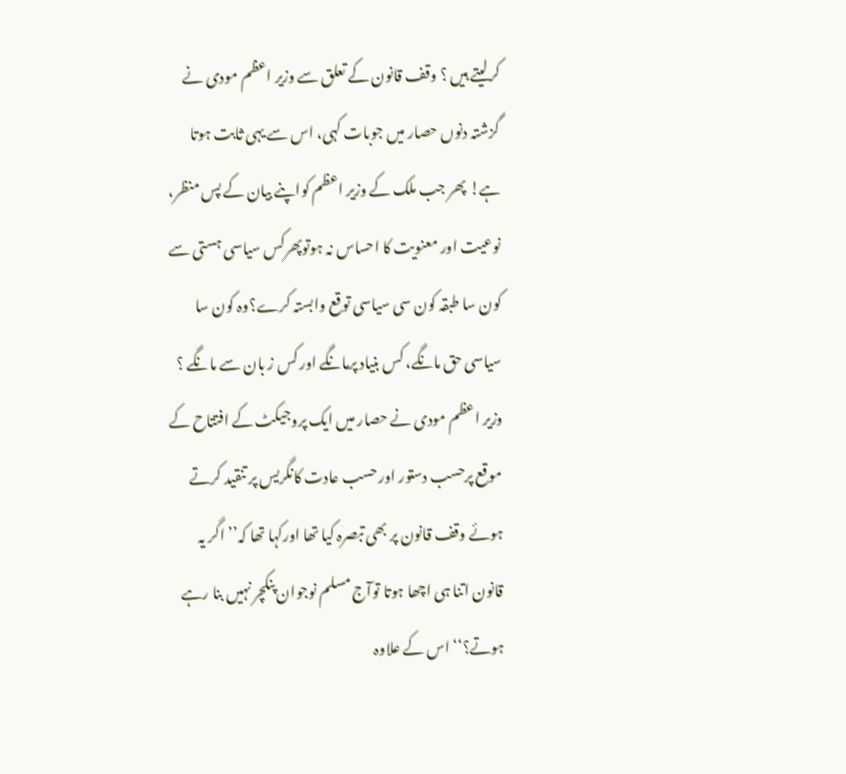کرلیتے ہیں ؟ وقف قانون کے تعلق سے وزیر اعظم مودی نے گزشتہ دنوں حصار میں جوبات کہی، اس سے یہی ثابت ہوتا ہے! پھر جب ملک کے وزیر اعظم کواپنے بیان کے پس منظر، نوعیت اور معنویت کا احساس نہ ہوتوپھرکس سیاسی ہستی سے کون سا طبقہ کون سی سیاسی توقع وابستہ کرے؟وہ کون سا سیاسی حق مانگے، کس بنیاد پرمانگے اور کس ز بان سے مانگے ؟
وزیر اعظم مودی نے حصار میں ایک پروجیکٹ کے افتتاح کے موقع پرحسب دستور اور حسب عادت کانگریس پر تنقید کرتے ہوئے وقف قانون پر بھی تبصرہ کیا تھا اورکہا تھا کہ’’ اگر یہ قانون اتنا ہی اچھا ہوتا توآج مسلم نوجوان پنکچر نہیں بنا رہے ہوتے؟‘‘ اس کے علاوہ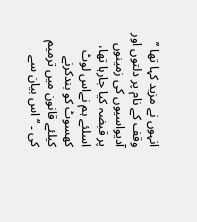انہوں نے مزید کہا تھا ’’ وقف کے نام پر دلتوں اور آدیواسیوں کی زمینوں پر قبضہ کیا جارہا تھا، اسلئے ہم نےاس لوٹ کھسوٹ کو بندکرنے کیلئے قانون میں ترمیم کی ۔ ‘‘ اس بیان سے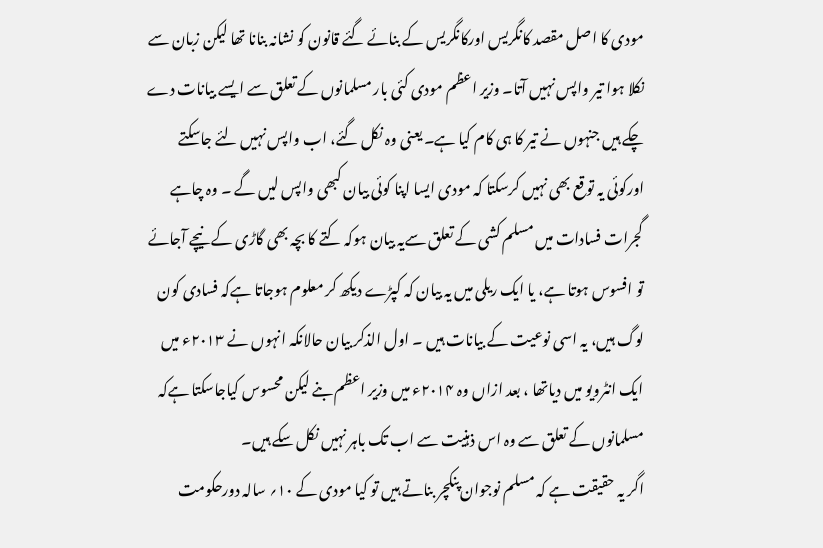مودی کا اصل مقصد کانگریس اورکانگریس کے بنائے گئے قانون کو نشانہ بنانا تھا لیکن زبان سے نکلا ہوا تیر واپس نہیں آتا۔ وزیر اعظم مودی کئی بار مسلمانوں کے تعلق سے ایسے بیانات دے چکے ہیں جنہوں نے تیر کا ہی کام کیا ہے۔ یعنی وہ نکل گئے، اب واپس نہیں لئے جاسکتے اورکوئی یہ توقع بھی نہیں کرسکتا کہ مودی ایسا اپنا کوئی بیان کبھی واپس لیں گے ۔ وہ چاہے گجرات فسادات میں مسلم کشی کے تعلق سےیہ بیان ہوکہ کتے کا بچہ بھی گاڑی کے نیچے آجائے تو افسوس ہوتا ہے، یا ایک ریلی میں یہ بیان کہ کپڑے دیکھ کر معلوم ہوجاتا ہےکہ فسادی کون لوگ ہیں، یہ اسی نوعیت کے بیانات ہیں ۔ اول الذکر بیان حالانکہ انہوں نے ۲۰۱۳ء میں ایک انٹرویو میں دیاتھا ، بعد ازاں وہ ۲۰۱۴ء میں وزیر اعظم بنے لیکن محسوس کیاجاسکتا ہےکہ مسلمانوں کے تعلق سے وہ اس ذہنیت سے اب تک باہر نہیں نکل سکے ہیں۔
اگر یہ حقیقت ہے کہ مسلم نوجوان پنکچر بناتے ہیں تو کیا مودی کے ۱۰؍ سالہ دورحکومت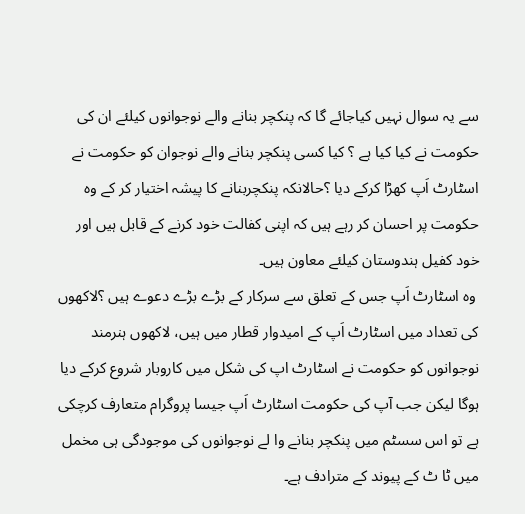سے یہ سوال نہیں کیاجائے گا کہ پنکچر بنانے والے نوجوانوں کیلئے ان کی حکومت نے کیا کیا ہے ؟ کیا کسی پنکچر بنانے والے نوجوان کو حکومت نے اسٹارٹ اَپ کھڑا کرکے دیا ؟حالانکہ پنکچربنانے کا پیشہ اختیار کر کے وہ حکومت پر احسان کر رہے ہیں کہ اپنی کفالت خود کرنے کے قابل ہیں اور خود کفیل ہندوستان کیلئے معاون ہیں۔
 وہ اسٹارٹ اَپ جس کے تعلق سے سرکار کے بڑے بڑے دعوے ہیں ؟لاکھوں کی تعداد میں اسٹارٹ اَپ کے امیدوار قطار میں ہیں، لاکھوں ہنرمند نوجوانوں کو حکومت نے اسٹارٹ اپ کی شکل میں کاروبار شروع کرکے دیا ہوگا لیکن جب آپ کی حکومت اسٹارٹ اَپ جیسا پروگرام متعارف کرچکی ہے تو اس سسٹم میں پنکچر بنانے وا لے نوجوانوں کی موجودگی ہی مخمل میں ٹا ٹ کے پیوند کے مترادف ہے۔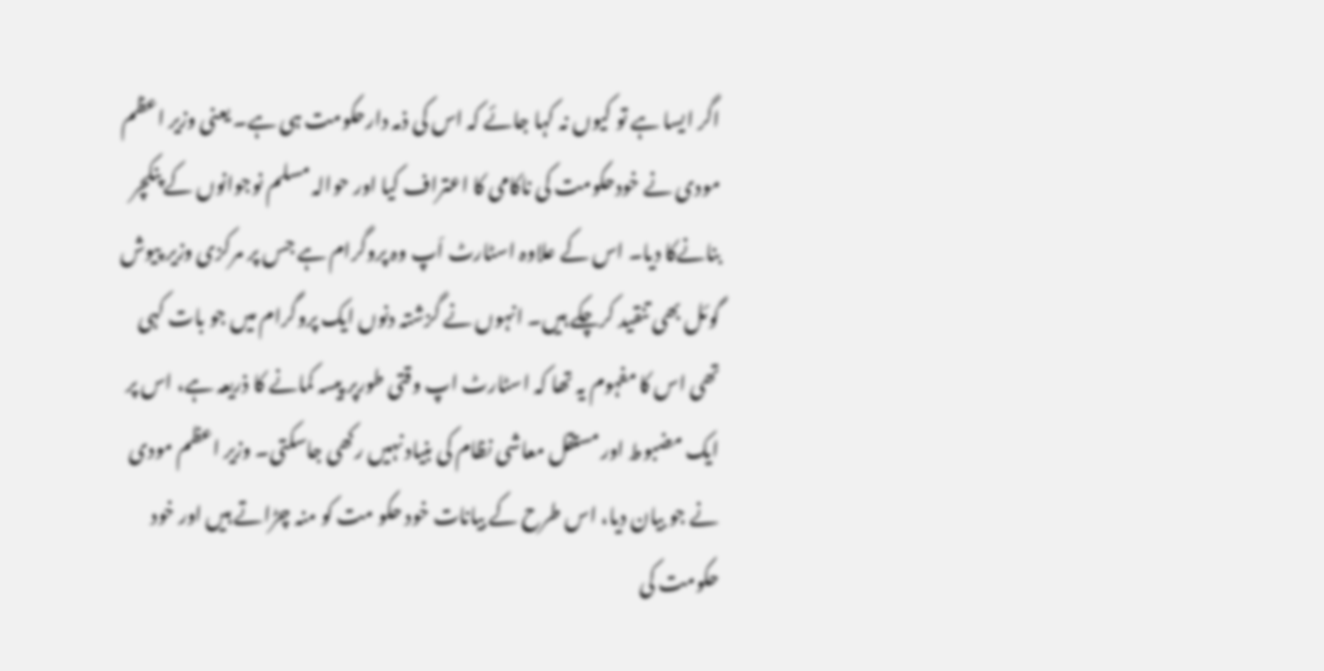اگر ایسا ہے تو کیوں نہ کہا جائے کہ اس کی ذمہ دارحکومت ہی ہے۔ یعنی وزیر اعظم مودی نے خودحکومت کی ناکامی کا اعتراف کیا اور حوالہ مسلم نوجوانوں کے پنکچر بنانےکا دیا۔ اس کے علاوہ اسٹارٹ اَپ وہ پروگرام ہے جس پر مرکزی وزیر پیوش گوئل بھی تنقید کرچکے ہیں۔ انہوں نے گزشتہ دنوں ایک پروگرام میں جو بات کہی تھی اس کا مفہوم یہ تھا کہ اسٹارٹ اپ وقتی طورپر پیسہ کمانے کا ذریعہ ہے، اس پر ایک مضبوط اور مستقل معاشی نظام کی بنیاد نہیں رکھی جاسکتی۔ وزیر اعظم مودی نے جو بیان دیا، اس طرح کے بیانات خود حکو مت کو منہ چڑاتے ہیں اور خود حکومت کی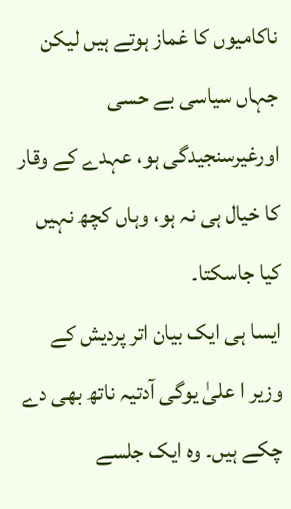ناکامیوں کا غماز ہوتے ہیں لیکن جہاں سیاسی بے حسی اورغیرسنجیدگی ہو، عہدے کے وقار کا خیال ہی نہ ہو، وہاں کچھ نہیں کیا جاسکتا۔
ایسا ہی ایک بیان اتر پردیش کے وزیر ا علیٰ یوگی آدتیہ ناتھ بھی دے چکے ہیں۔ وہ ایک جلسے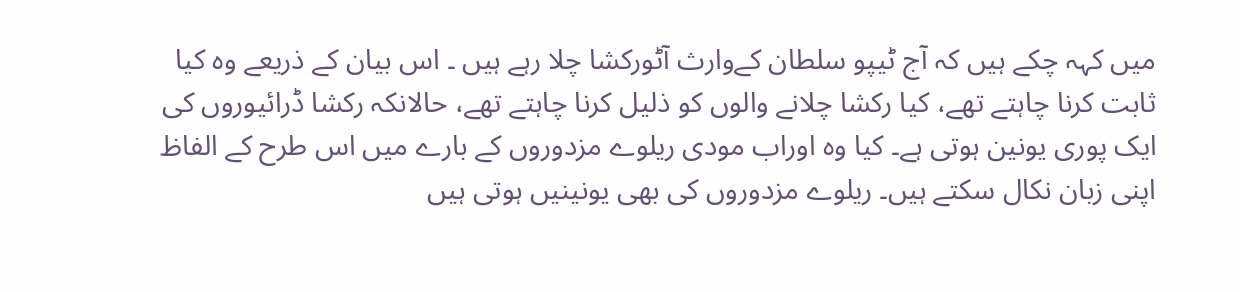میں کہہ چکے ہیں کہ آج ٹیپو سلطان کےوارث آٹورکشا چلا رہے ہیں ۔ اس بیان کے ذریعے وہ کیا ثابت کرنا چاہتے تھے، کیا رکشا چلانے والوں کو ذلیل کرنا چاہتے تھے، حالانکہ رکشا ڈرائیوروں کی ایک پوری یونین ہوتی ہے۔ کیا وہ اوراب مودی ریلوے مزدوروں کے بارے میں اس طرح کے الفاظ اپنی زبان نکال سکتے ہیں۔ ریلوے مزدوروں کی بھی یونینیں ہوتی ہیں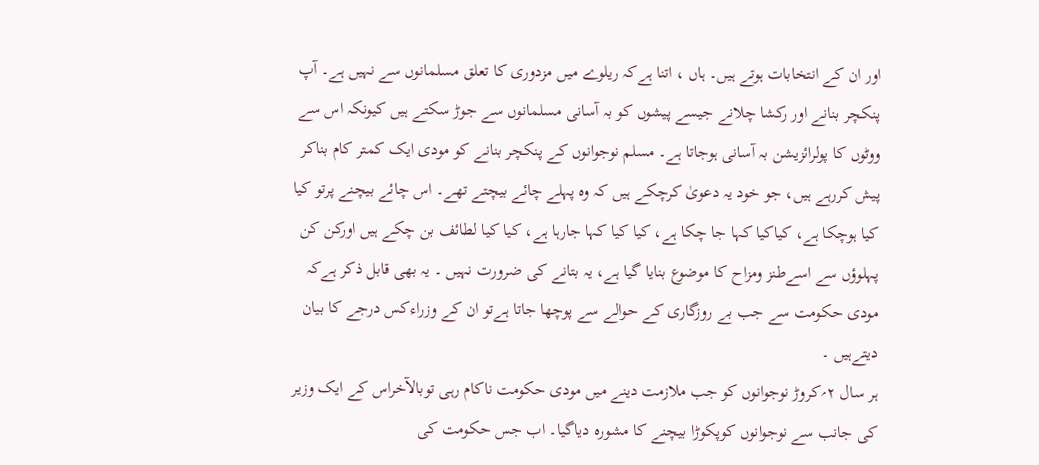اور ان کے انتخابات ہوتے ہیں۔ ہاں ، اتنا ہےکہ ریلوے میں مزدوری کا تعلق مسلمانوں سے نہیں ہے۔ آپ پنکچر بنانے اور رکشا چلانے جیسے پیشوں کو بہ آسانی مسلمانوں سے جوڑ سکتے ہیں کیونکہ اس سے ووٹوں کا پولرائزیشن بہ آسانی ہوجاتا ہے۔ مسلم نوجوانوں کے پنکچر بنانے کو مودی ایک کمتر کام بناکر پیش کررہے ہیں، جو خود یہ دعویٰ کرچکے ہیں کہ وہ پہلے چائے بیچتے تھے۔ اس چائے بیچنے پرتو کیا کیا ہوچکا ہے، کیاکیا کہا جا چکا ہے، کیا کیا کہا جارہا ہے، کیا کیا لطائف بن چکے ہیں اورکن کن پہلوؤں سے اسےطنز ومزاح کا موضوع بنایا گیا ہے، یہ بتانے کی ضرورت نہیں ۔ یہ بھی قابل ذکر ہےکہ مودی حکومت سے جب بے روزگاری کے حوالے سے پوچھا جاتا ہےتو ان کے وزراءکس درجے کا بیان دیتےہیں ۔
ہر سال ۲؍کروڑ نوجوانوں کو جب ملازمت دینے میں مودی حکومت ناکام رہی توبالآخراس کے ایک وزیر کی جانب سے نوجوانوں کوپکوڑا بیچنے کا مشورہ دیاگیا۔ اب جس حکومت کی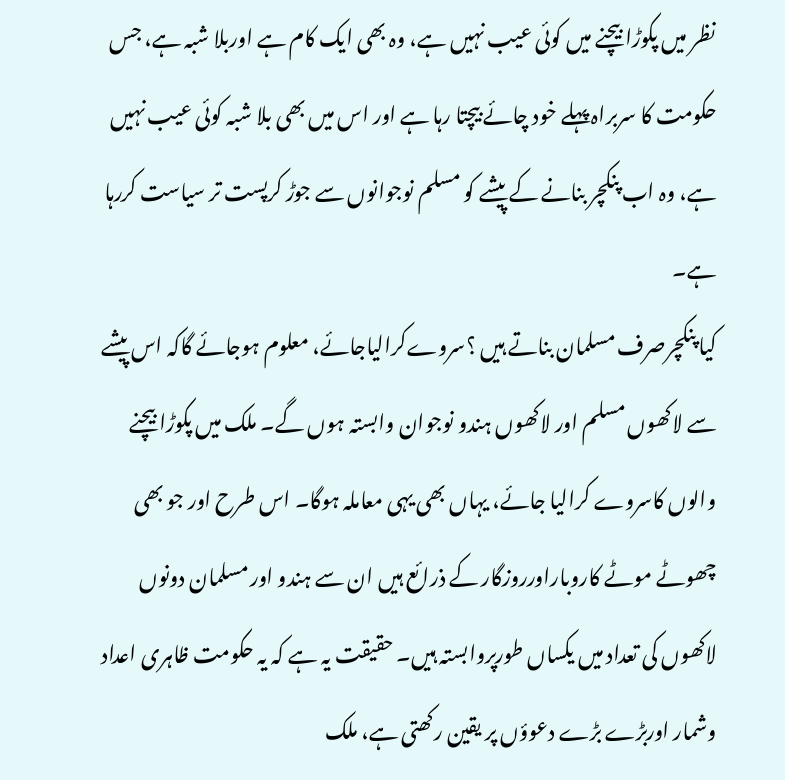نظر میں پکوڑا بیچنے میں کوئی عیب نہیں ہے، وہ بھی ایک کام ہے اوربلا شبہ ہے، جس حکومت کا سربراہ پہلے خود چائے بیچتا رہا ہے اور اس میں بھی بلا شبہ کوئی عیب نہیں ہے، وہ اب پنکچر بنانے کے پیشے کو مسلم نوجوانوں سے جوڑ کرپست تر سیاست کررہا ہے۔
کیا پنکچرصرف مسلمان بناتے ہیں ؟سروےکرالیاجائے، معلوم ہوجائے گاکہ اس پیشے سے لاکھوں مسلم اور لاکھوں ہندو نوجوان وابستہ ہوں گے۔ ملک میں پکوڑا بیچنے والوں کاسروے کرالیا جائے، یہاں بھی یہی معاملہ ہوگا۔ اس طرح اور جو بھی چھوٹے موٹے کاروباراورروزگار کے ذرائع ہیں ان سے ہندو اور مسلمان دونوں لاکھوں کی تعداد میں یکساں طورپروابستہ ہیں۔ حقیقت یہ ہے کہ یہ حکومت ظاہری اعداد وشمار اوربڑے بڑے دعوؤں پر یقین رکھتی ہے، ملک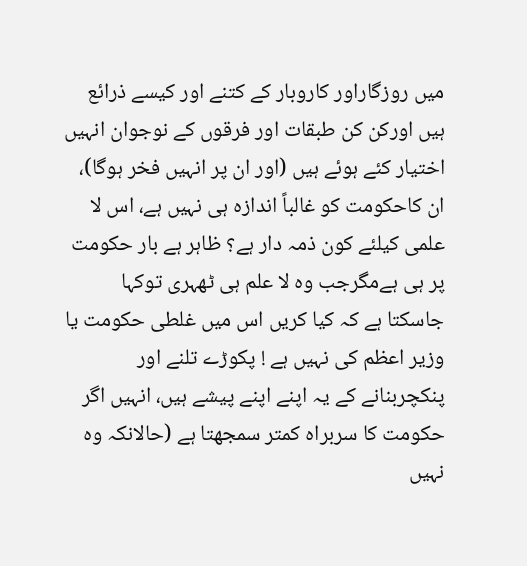میں روزگاراور کاروبار کے کتنے اور کیسے ذرائع ہیں اورکن کن طبقات اور فرقوں کے نوجوان انہیں اختیار کئے ہوئے ہیں (اور ان پر انہیں فخر ہوگا)، ان کاحکومت کو غالباً اندازہ ہی نہیں ہے، اس لا علمی کیلئے کون ذمہ دار ہے؟ ظاہر ہے بار حکومت پر ہی ہےمگرجب وہ لا علم ہی ٹھہری توکہا جاسکتا ہے کہ کیا کریں اس میں غلطی حکومت یا وزیر اعظم کی نہیں ہے ! پکوڑے تلنے اور پنکچربنانے کے یہ اپنے اپنے پیشے ہیں، انہیں اگر حکومت کا سربراہ کمتر سمجھتا ہے (حالانکہ وہ نہیں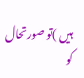ہیں )تو صورتحال کو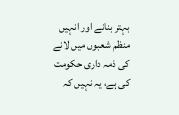بہتر بنانے اور انہیں منظم شعبوں میں لانے کی ذمہ داری حکومت کی ہے، یہ نہیں کہ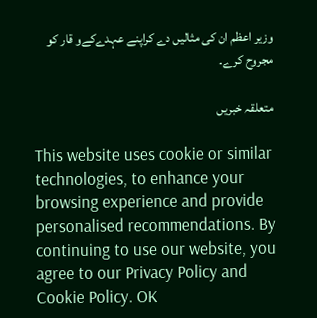وزیر اعظم ان کی مثالیں دے کراپنے عہدےکےو قار کو مجروح کرے۔

متعلقہ خبریں

This website uses cookie or similar technologies, to enhance your browsing experience and provide personalised recommendations. By continuing to use our website, you agree to our Privacy Policy and Cookie Policy. OK